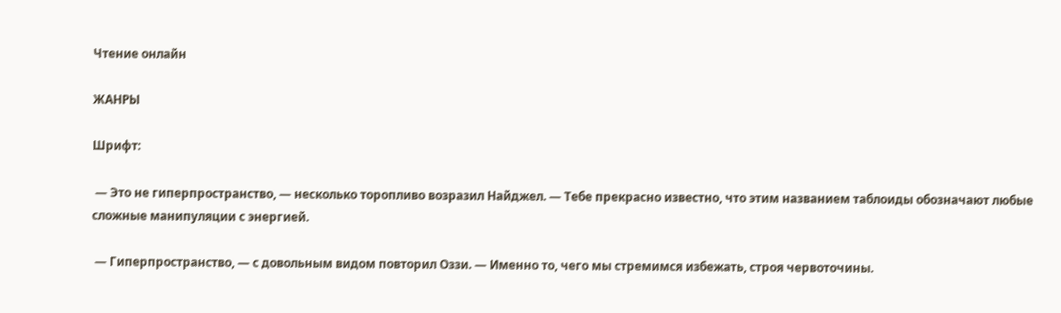Чтение онлайн

ЖАНРЫ

Шрифт:

 — Это не гиперпространство, — несколько торопливо возразил Найджел. — Тебе прекрасно известно, что этим названием таблоиды обозначают любые сложные манипуляции с энергией.

 — Гиперпространство, — с довольным видом повторил Оззи. — Именно то, чего мы стремимся избежать, строя червоточины.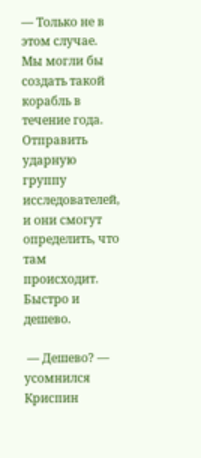— Только не в этом случае. Мы могли бы создать такой корабль в течение года. Отправить ударную группу исследователей, и они смогут определить, что там происходит. Быстро и дешево.

 — Дешево? — усомнился Криспин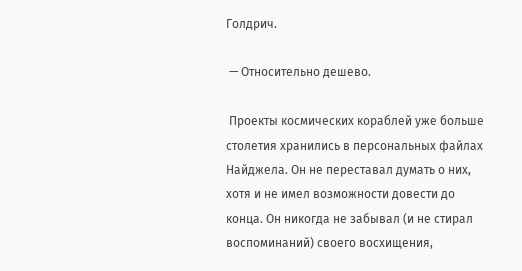Голдрич.

 — Относительно дешево.

 Проекты космических кораблей уже больше столетия хранились в персональных файлах Найджела. Он не переставал думать о них, хотя и не имел возможности довести до конца. Он никогда не забывал (и не стирал воспоминаний) своего восхищения,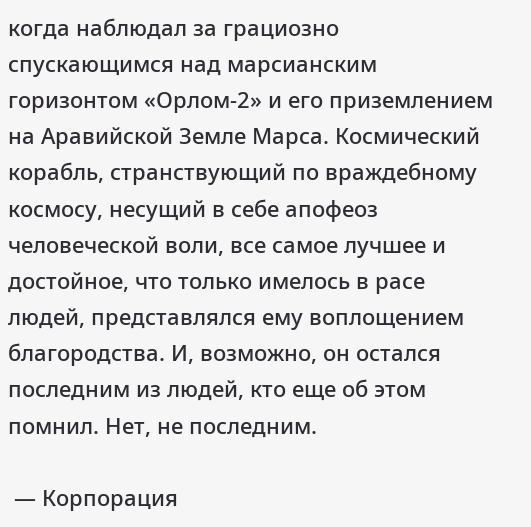когда наблюдал за грациозно спускающимся над марсианским горизонтом «Орлом-2» и его приземлением на Аравийской Земле Марса. Космический корабль, странствующий по враждебному космосу, несущий в себе апофеоз человеческой воли, все самое лучшее и достойное, что только имелось в расе людей, представлялся ему воплощением благородства. И, возможно, он остался последним из людей, кто еще об этом помнил. Нет, не последним.

 — Корпорация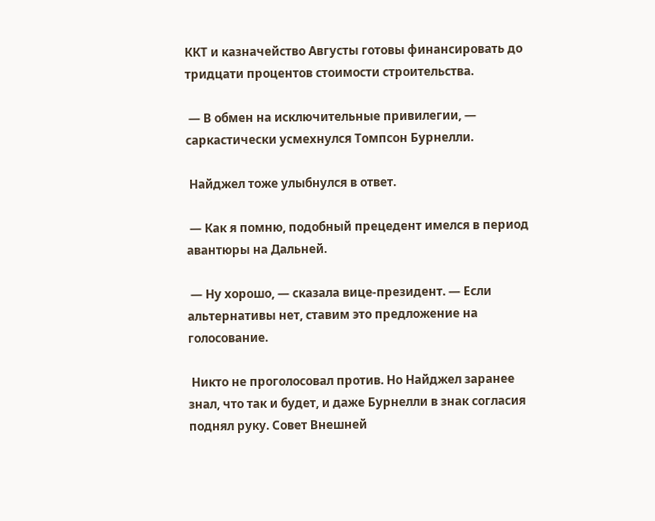ККТ и казначейство Августы готовы финансировать до тридцати процентов стоимости строительства.

 — В обмен на исключительные привилегии, — саркастически усмехнулся Томпсон Бурнелли.

 Найджел тоже улыбнулся в ответ.

 — Как я помню, подобный прецедент имелся в период авантюры на Дальней.

 — Ну хорошо, — сказала вице-президент. — Если альтернативы нет, ставим это предложение на голосование.

 Никто не проголосовал против. Но Найджел заранее знал, что так и будет, и даже Бурнелли в знак согласия поднял руку. Совет Внешней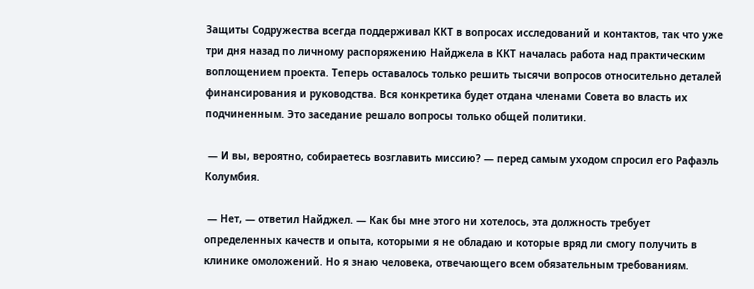Защиты Содружества всегда поддерживал ККТ в вопросах исследований и контактов, так что уже три дня назад по личному распоряжению Найджела в ККТ началась работа над практическим воплощением проекта. Теперь оставалось только решить тысячи вопросов относительно деталей финансирования и руководства. Вся конкретика будет отдана членами Совета во власть их подчиненным. Это заседание решало вопросы только общей политики.

 — И вы, вероятно, собираетесь возглавить миссию? — перед самым уходом спросил его Рафаэль Колумбия.

 — Нет, — ответил Найджел. — Как бы мне этого ни хотелось, эта должность требует определенных качеств и опыта, которыми я не обладаю и которые вряд ли смогу получить в клинике омоложений. Но я знаю человека, отвечающего всем обязательным требованиям.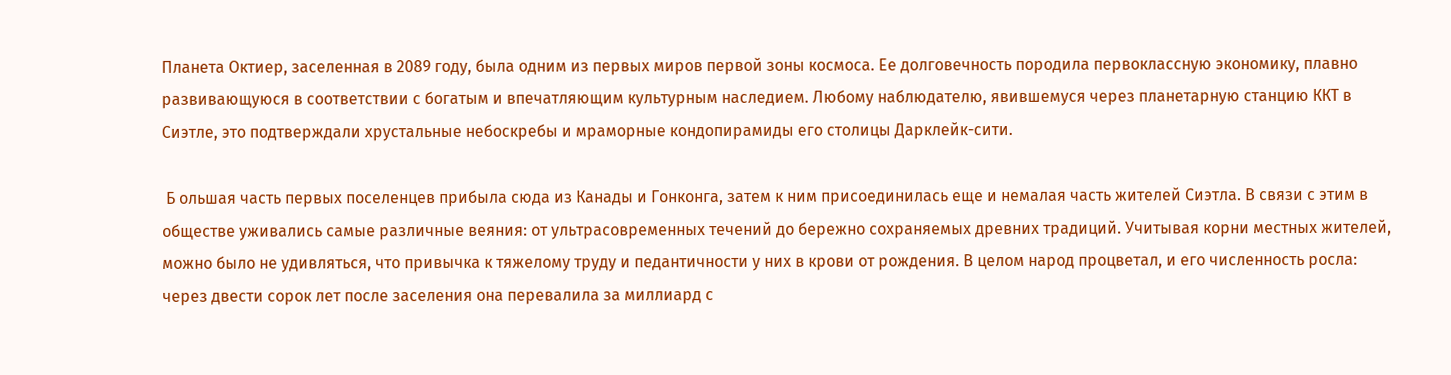Планета Октиер, заселенная в 2089 году, была одним из первых миров первой зоны космоса. Ее долговечность породила первоклассную экономику, плавно развивающуюся в соответствии с богатым и впечатляющим культурным наследием. Любому наблюдателю, явившемуся через планетарную станцию ККТ в Сиэтле, это подтверждали хрустальные небоскребы и мраморные кондопирамиды его столицы Дарклейк-сити.

 Б ольшая часть первых поселенцев прибыла сюда из Канады и Гонконга, затем к ним присоединилась еще и немалая часть жителей Сиэтла. В связи с этим в обществе уживались самые различные веяния: от ультрасовременных течений до бережно сохраняемых древних традиций. Учитывая корни местных жителей, можно было не удивляться, что привычка к тяжелому труду и педантичности у них в крови от рождения. В целом народ процветал, и его численность росла: через двести сорок лет после заселения она перевалила за миллиард с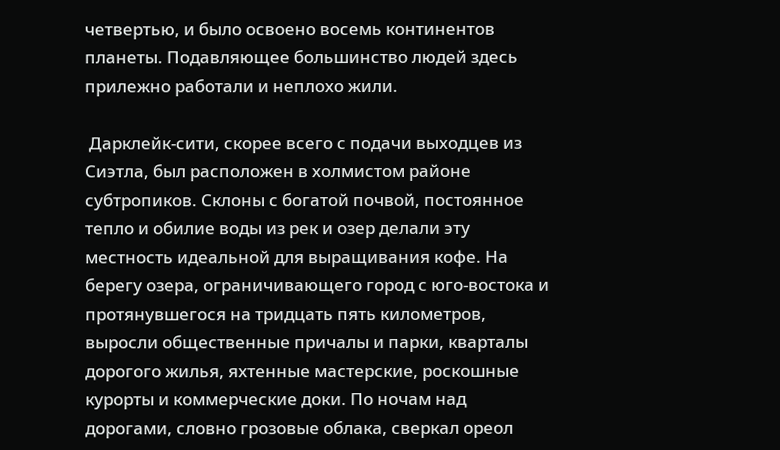четвертью, и было освоено восемь континентов планеты. Подавляющее большинство людей здесь прилежно работали и неплохо жили.

 Дарклейк-сити, скорее всего с подачи выходцев из Сиэтла, был расположен в холмистом районе субтропиков. Склоны с богатой почвой, постоянное тепло и обилие воды из рек и озер делали эту местность идеальной для выращивания кофе. На берегу озера, ограничивающего город с юго-востока и протянувшегося на тридцать пять километров, выросли общественные причалы и парки, кварталы дорогого жилья, яхтенные мастерские, роскошные курорты и коммерческие доки. По ночам над дорогами, словно грозовые облака, сверкал ореол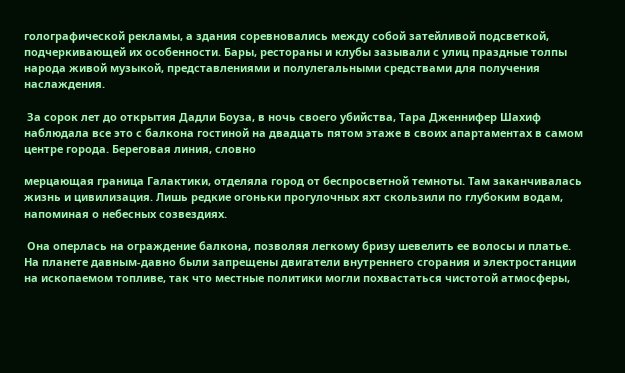голографической рекламы, а здания соревновались между собой затейливой подсветкой, подчеркивающей их особенности. Бары, рестораны и клубы зазывали с улиц праздные толпы народа живой музыкой, представлениями и полулегальными средствами для получения наслаждения.

 За сорок лет до открытия Дадли Боуза, в ночь своего убийства, Тара Дженнифер Шахиф наблюдала все это с балкона гостиной на двадцать пятом этаже в своих апартаментах в самом центре города. Береговая линия, словно

мерцающая граница Галактики, отделяла город от беспросветной темноты. Там заканчивалась жизнь и цивилизация. Лишь редкие огоньки прогулочных яхт скользили по глубоким водам, напоминая о небесных созвездиях.

 Она оперлась на ограждение балкона, позволяя легкому бризу шевелить ее волосы и платье. На планете давным-давно были запрещены двигатели внутреннего сгорания и электростанции на ископаемом топливе, так что местные политики могли похвастаться чистотой атмосферы,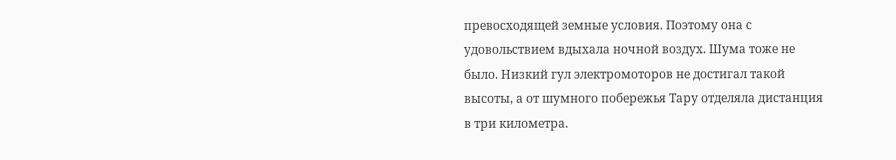превосходящей земные условия. Поэтому она с удовольствием вдыхала ночной воздух. Шума тоже не было. Низкий гул электромоторов не достигал такой высоты, а от шумного побережья Тару отделяла дистанция в три километра.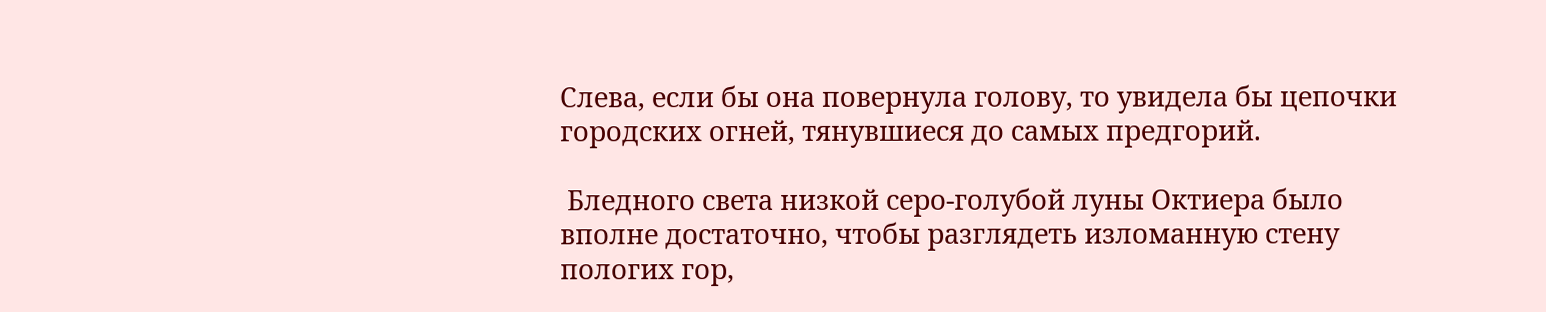Слева, если бы она повернула голову, то увидела бы цепочки городских огней, тянувшиеся до самых предгорий.

 Бледного света низкой серо-голубой луны Октиера было вполне достаточно, чтобы разглядеть изломанную стену пологих гор,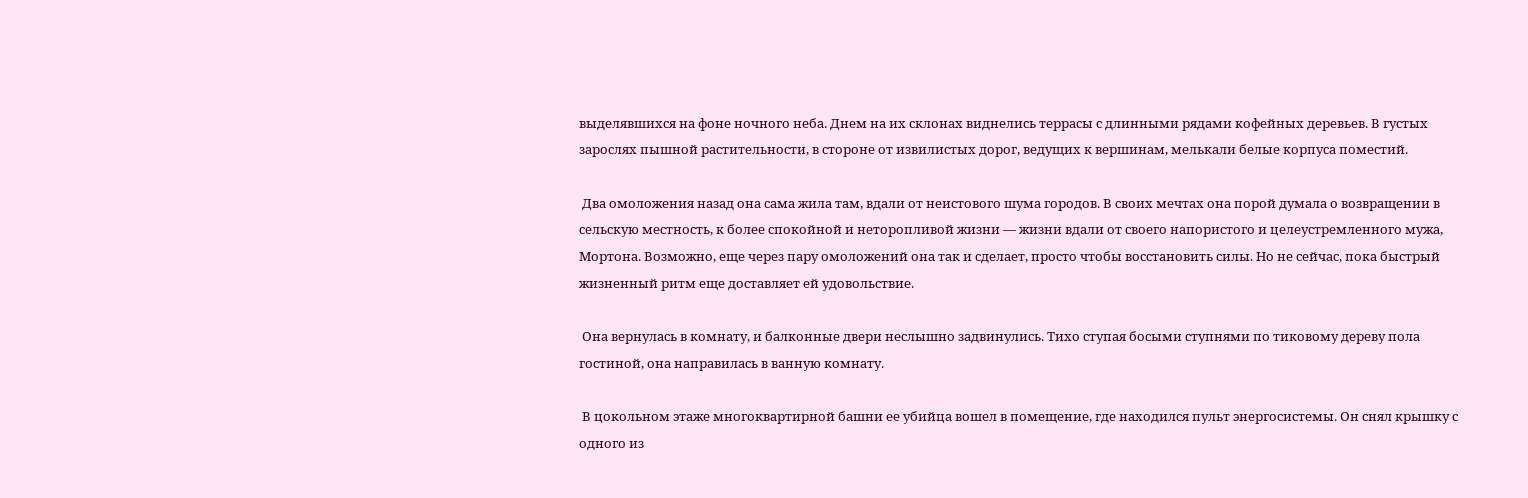выделявшихся на фоне ночного неба. Днем на их склонах виднелись террасы с длинными рядами кофейных деревьев. В густых зарослях пышной растительности, в стороне от извилистых дорог, ведущих к вершинам, мелькали белые корпуса поместий.

 Два омоложения назад она сама жила там, вдали от неистового шума городов. В своих мечтах она порой думала о возвращении в сельскую местность, к более спокойной и неторопливой жизни — жизни вдали от своего напористого и целеустремленного мужа, Мортона. Возможно, еще через пару омоложений она так и сделает, просто чтобы восстановить силы. Но не сейчас, пока быстрый жизненный ритм еще доставляет ей удовольствие.

 Она вернулась в комнату, и балконные двери неслышно задвинулись. Тихо ступая босыми ступнями по тиковому дереву пола гостиной, она направилась в ванную комнату.

 В цокольном этаже многоквартирной башни ее убийца вошел в помещение, где находился пульт энергосистемы. Он снял крышку с одного из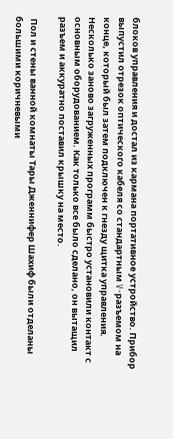блоков управления и достал из кармана портативное устройство. Прибор выпустил отрезок оптического кабеля со стандартным V-разъемом на конце, который был затем подключен к гнезду щитка управления. Несколько заново загруженных программ быстро установили контакт с основным оборудованием. Как только все было сделано, он вытащил разъем и аккуратно поставил крышку на место.

 Пол и стены ванной комнаты Тары Дженнифер Шахиф были отделаны большими коричневыми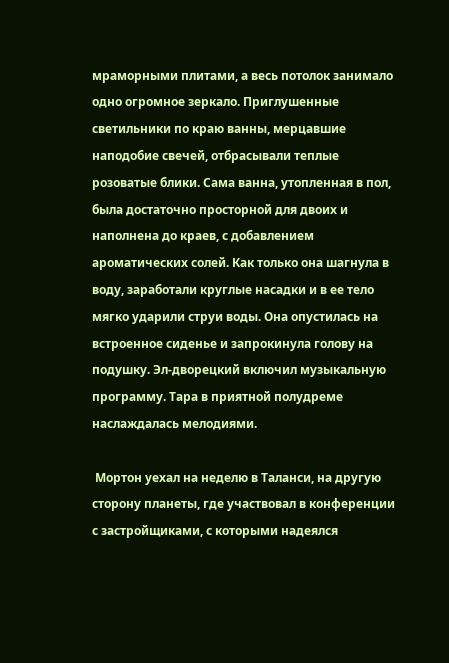мраморными плитами, а весь потолок занимало одно огромное зеркало. Приглушенные светильники по краю ванны, мерцавшие наподобие свечей, отбрасывали теплые розоватые блики. Сама ванна, утопленная в пол, была достаточно просторной для двоих и наполнена до краев, с добавлением ароматических солей. Как только она шагнула в воду, заработали круглые насадки и в ее тело мягко ударили струи воды. Она опустилась на встроенное сиденье и запрокинула голову на подушку. Эл-дворецкий включил музыкальную программу. Тара в приятной полудреме наслаждалась мелодиями.

 Мортон уехал на неделю в Таланси, на другую сторону планеты, где участвовал в конференции с застройщиками, с которыми надеялся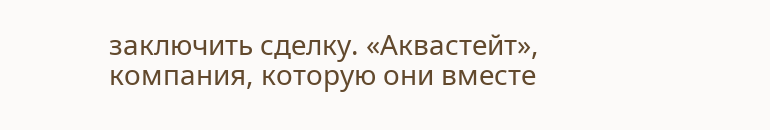заключить сделку. «Аквастейт», компания, которую они вместе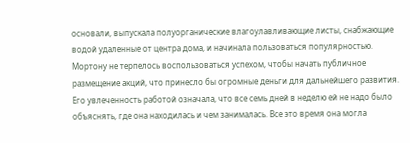основали, выпускала полуорганические влагоулавливающие листы, снабжающие водой удаленные от центра дома, и начинала пользоваться популярностью. Мортону не терпелось воспользоваться успехом, чтобы начать публичное размещение акций, что принесло бы огромные деньги для дальнейшего развития. Его увлеченность работой означала, что все семь дней в неделю ей не надо было объяснять, где она находилась и чем занималась. Все это время она могла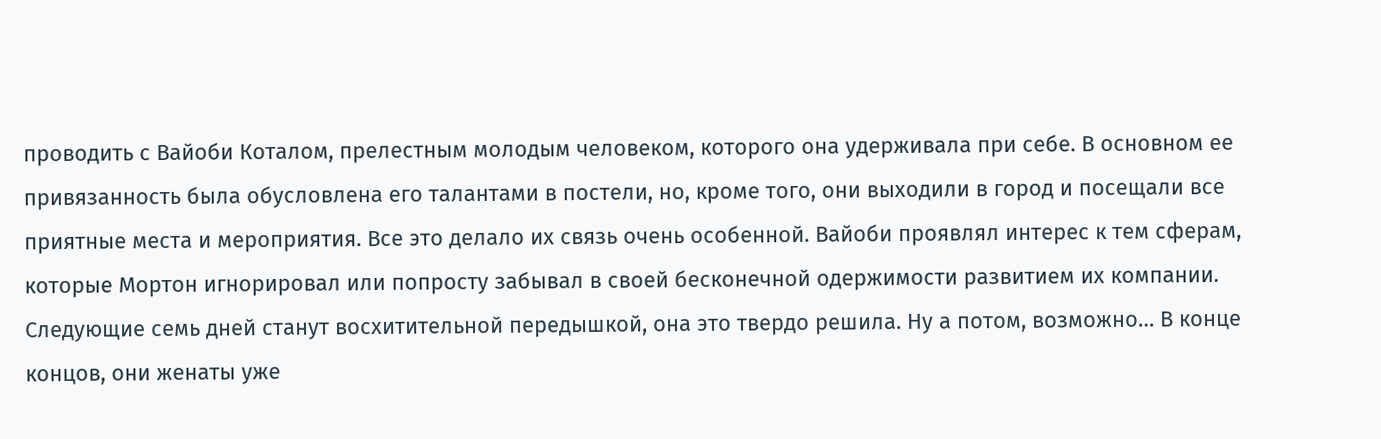проводить с Вайоби Коталом, прелестным молодым человеком, которого она удерживала при себе. В основном ее привязанность была обусловлена его талантами в постели, но, кроме того, они выходили в город и посещали все приятные места и мероприятия. Все это делало их связь очень особенной. Вайоби проявлял интерес к тем сферам, которые Мортон игнорировал или попросту забывал в своей бесконечной одержимости развитием их компании. Следующие семь дней станут восхитительной передышкой, она это твердо решила. Ну а потом, возможно… В конце концов, они женаты уже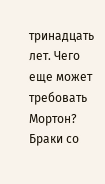тринадцать лет. Чего еще может требовать Мортон? Браки со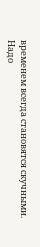временем всегда становятся скучными. Надо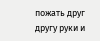пожать друг другу руки и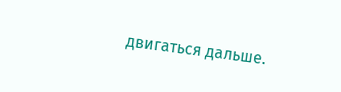двигаться дальше.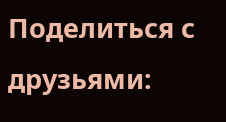Поделиться с друзьями: